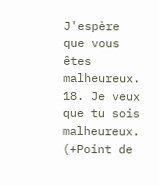J'espère que vous êtes malheureux.
18. Je veux que tu sois malheureux. (+Point de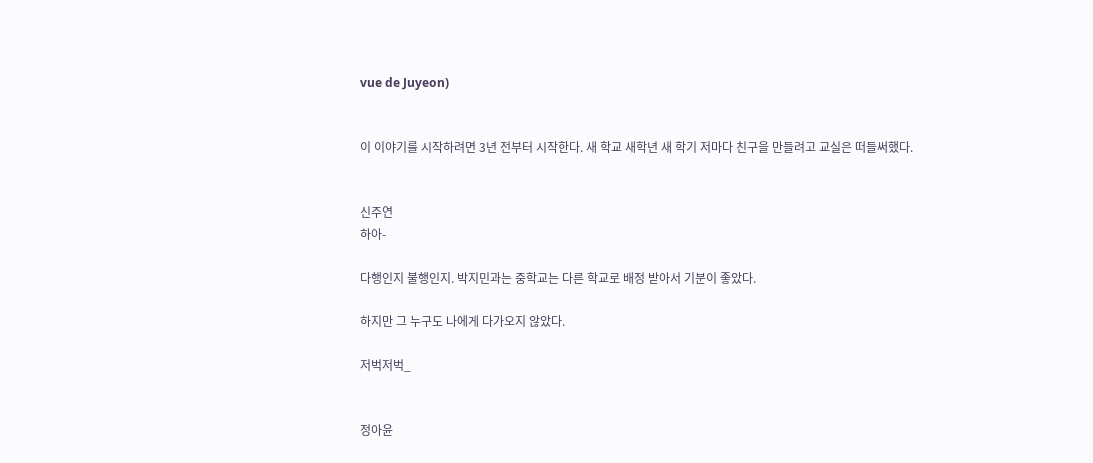vue de Juyeon)


이 이야기를 시작하려면 3년 전부터 시작한다. 새 학교 새학년 새 학기 저마다 친구을 만들려고 교실은 떠들써했다.


신주연
하아-

다행인지 불행인지. 박지민과는 중학교는 다른 학교로 배정 받아서 기분이 좋았다.

하지만 그 누구도 나에게 다가오지 않았다.

저벅저벅_


정아윤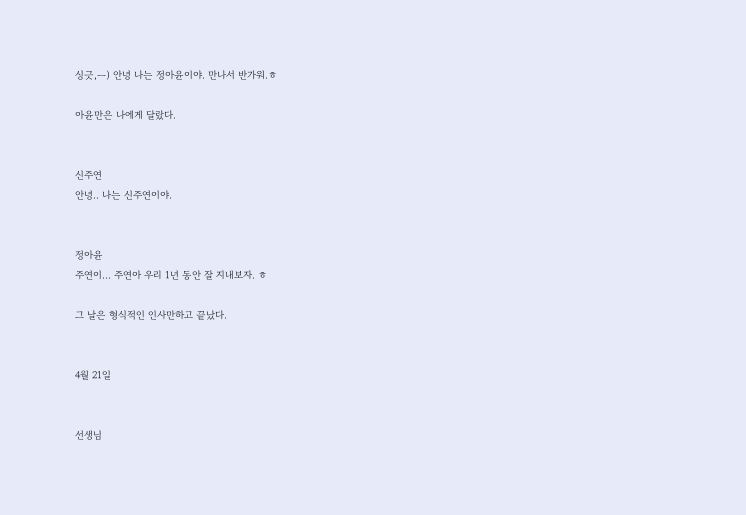싱긋,ㅡ) 안녕 나는 정아윤이야. 만나서 반가워.ㅎ

아윤만은 나에게 달랐다.


신주연
안녕.. 나는 신주연이야.


정아윤
주연이… 주연아 우리 1년 동안 잘 지내보자. ㅎ

그 날은 형식적인 인사만하고 끝났다.


4월 21일


선생님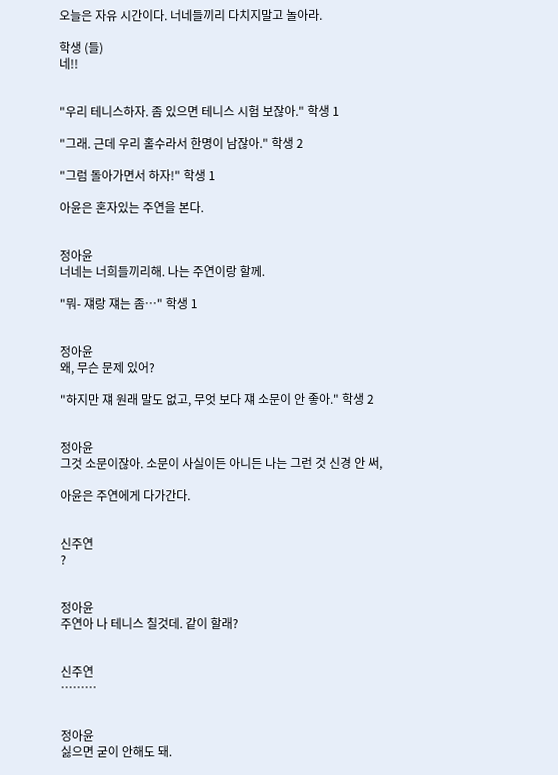오늘은 자유 시간이다. 너네들끼리 다치지말고 놀아라.

학생 (들)
네!!


"우리 테니스하자. 좀 있으면 테니스 시험 보잖아." 학생 1

"그래. 근데 우리 홀수라서 한명이 남잖아." 학생 2

"그럼 돌아가면서 하자!" 학생 1

아윤은 혼자있는 주연을 본다.


정아윤
너네는 너희들끼리해. 나는 주연이랑 할께.

"뭐- 쟤랑 쟤는 좀…" 학생 1


정아윤
왜, 무슨 문제 있어?

"하지만 쟤 원래 말도 없고, 무엇 보다 쟤 소문이 안 좋아." 학생 2


정아윤
그것 소문이잖아. 소문이 사실이든 아니든 나는 그런 것 신경 안 써,

아윤은 주연에게 다가간다.


신주연
?


정아윤
주연아 나 테니스 칠것데. 같이 할래?


신주연
………


정아윤
싫으면 굳이 안해도 돼.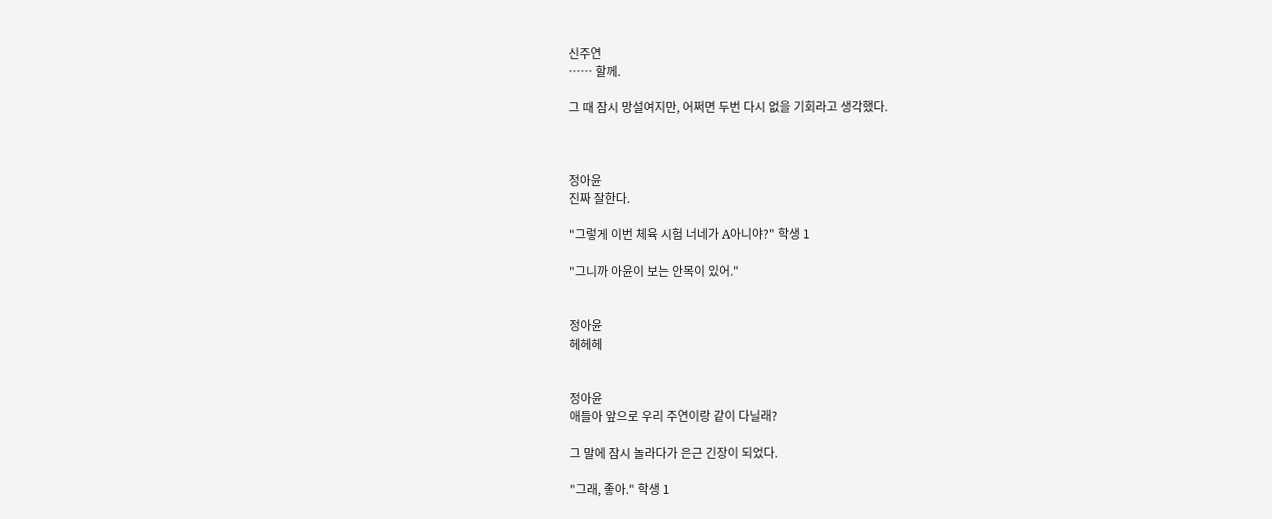신주연
…… 할께.

그 때 잠시 망설여지만, 어쩌면 두번 다시 없을 기회라고 생각했다.



정아윤
진짜 잘한다.

"그렇게 이번 체육 시험 너네가 A아니야?" 학생 1

"그니까 아윤이 보는 안목이 있어."


정아윤
헤헤헤


정아윤
애들아 앞으로 우리 주연이랑 같이 다닐래?

그 말에 잠시 놀라다가 은근 긴장이 되었다.

"그래, 좋아." 학생 1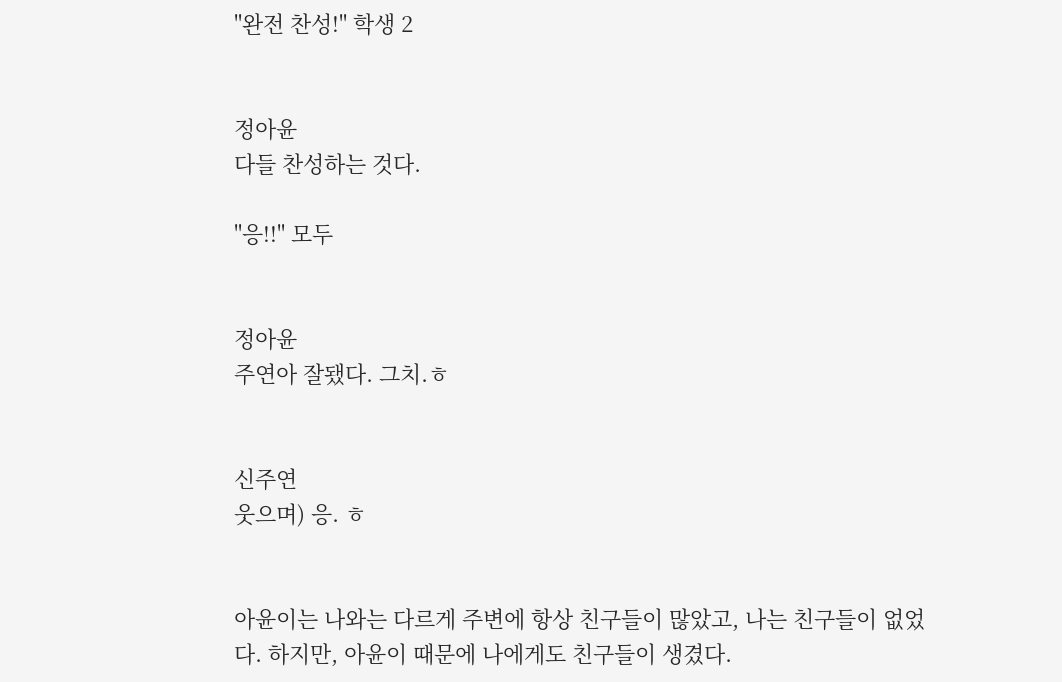"완전 찬성!" 학생 2


정아윤
다들 찬성하는 것다.

"응!!" 모두


정아윤
주연아 잘됐다. 그치.ㅎ


신주연
웃으며) 응. ㅎ


아윤이는 나와는 다르게 주변에 항상 친구들이 많았고, 나는 친구들이 없었다. 하지만, 아윤이 때문에 나에게도 친구들이 생겼다.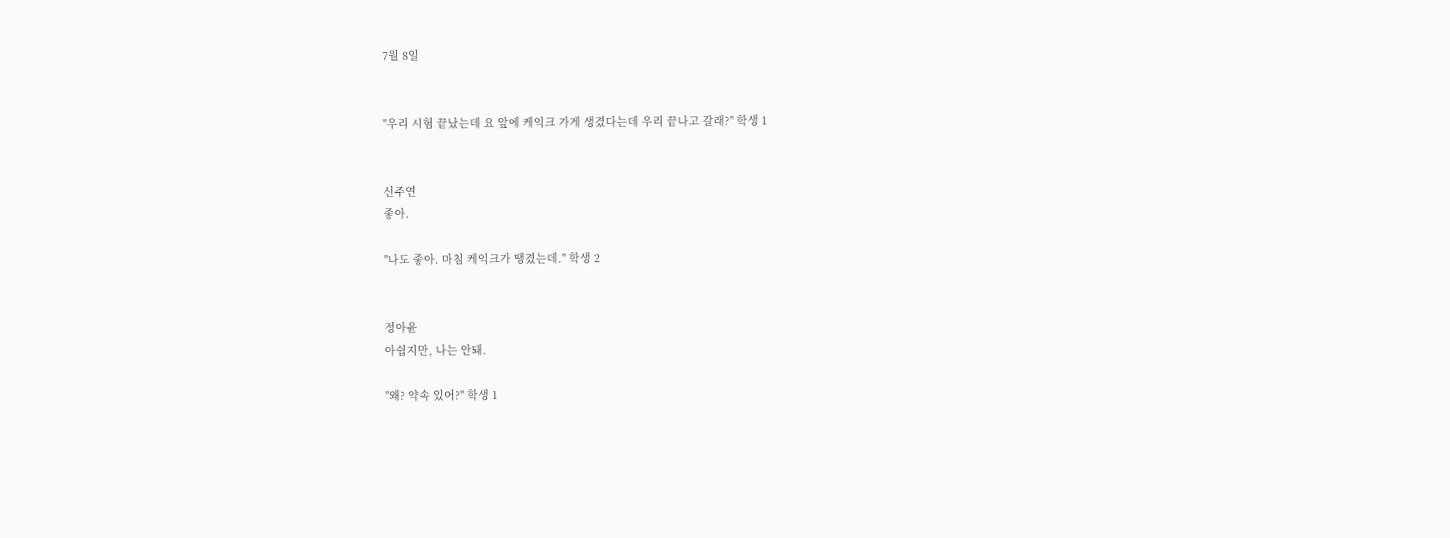7월 8일


"우리 시험 끝났는데 요 앞에 케익크 가게 생겼다는데 우리 끝나고 갈래?" 학생 1


신주연
좋아.

"나도 좋아. 마침 케익크가 땡겼는데." 학생 2


정아윤
아쉽지만, 나는 안돼.

"왜? 약속 있어?" 학생 1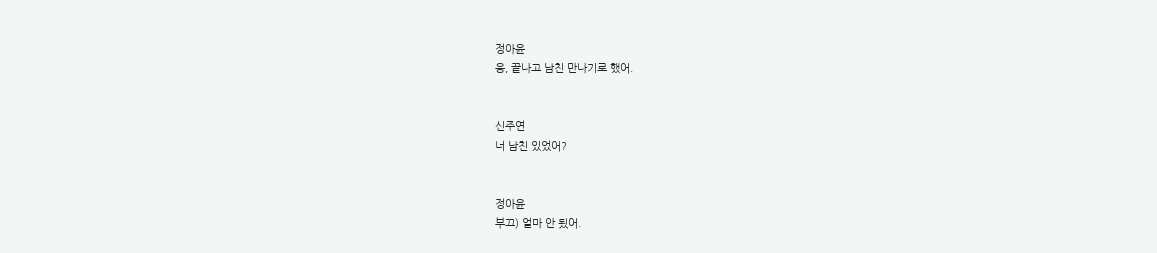정아윤
응, 끝나고 남친 만나기로 했어.


신주연
너 남친 있었어?


정아윤
부끄) 얼마 안 됬어.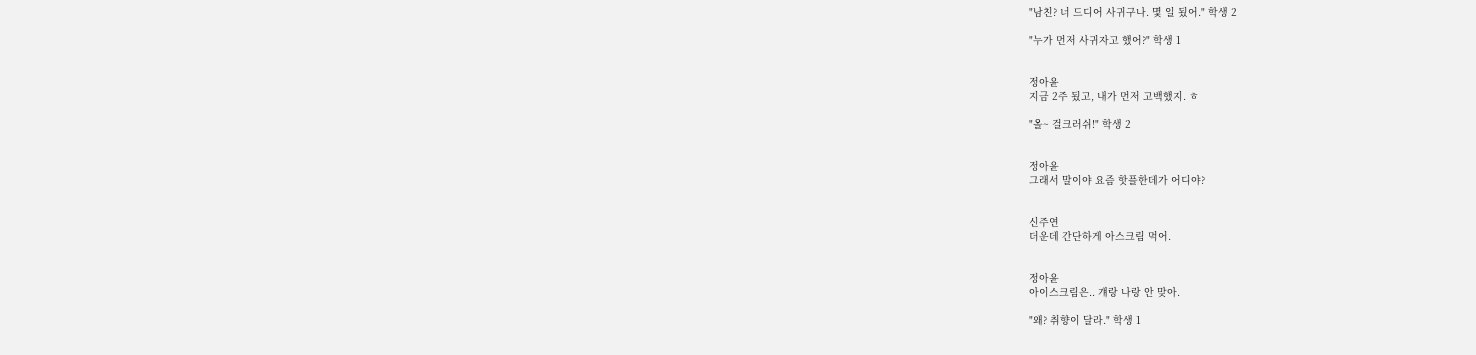"남친? 너 드디어 사귀구나. 몇 일 됬어." 학생 2

"누가 먼저 사귀자고 했어?" 학생 1


정아윤
지금 2주 됬고, 내가 먼저 고백했지. ㅎ

"올~ 걸크러쉬!" 학생 2


정아윤
그래서 말이야 요즘 핫플한데가 어디야?


신주연
더운데 간단하게 아스크림 먹어.


정아윤
아이스크림은.. 걔랑 나랑 안 맞아.

"왜? 취향이 달라." 학생 1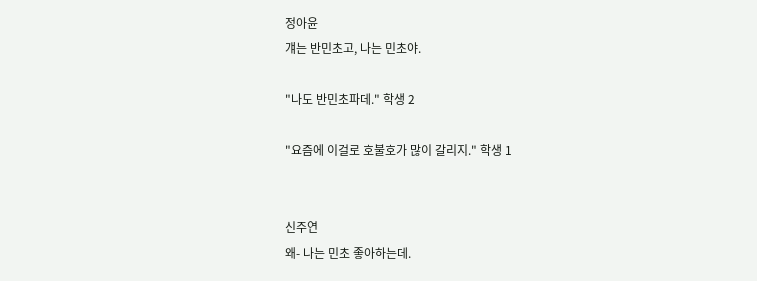정아윤
걔는 반민초고, 나는 민초야.

"나도 반민초파데." 학생 2

"요즘에 이걸로 호불호가 많이 갈리지." 학생 1


신주연
왜- 나는 민초 좋아하는데.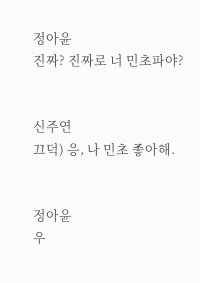정아윤
진짜? 진짜로 너 민초파야?


신주연
끄덕) 응, 나 민초 좋아해.


정아윤
우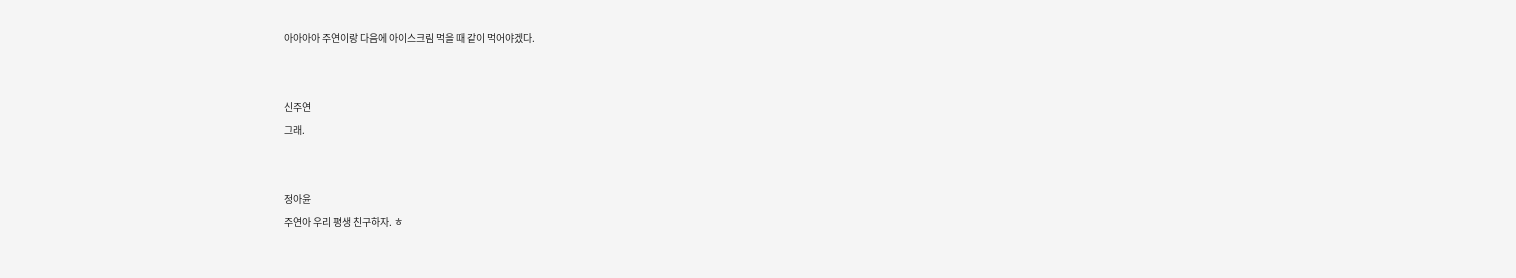아아아아 주연이랑 다음에 아이스크림 먹을 때 같이 먹어야겠다.


신주연
그래.


정아윤
주연아 우리 평생 친구하자. ㅎ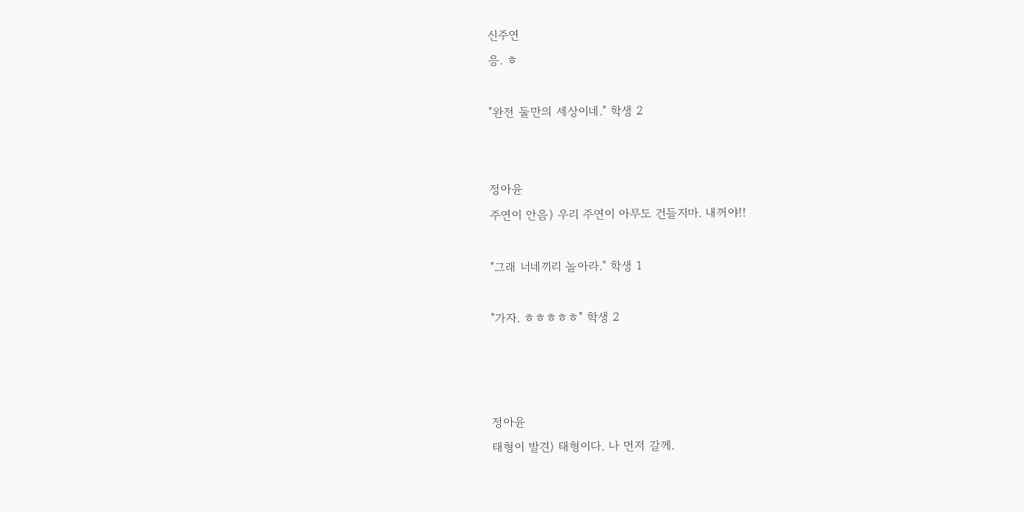신주연
응. ㅎ

"완전 둘만의 세상이네." 학생 2


정아윤
주연이 안음) 우리 주연이 아무도 건들지마. 내꺼야!!

"그래 너네끼리 놀아라." 학생 1

"가자. ㅎㅎㅎㅎㅎ" 학생 2



정아윤
태형이 발견) 태형이다. 나 먼저 갈께.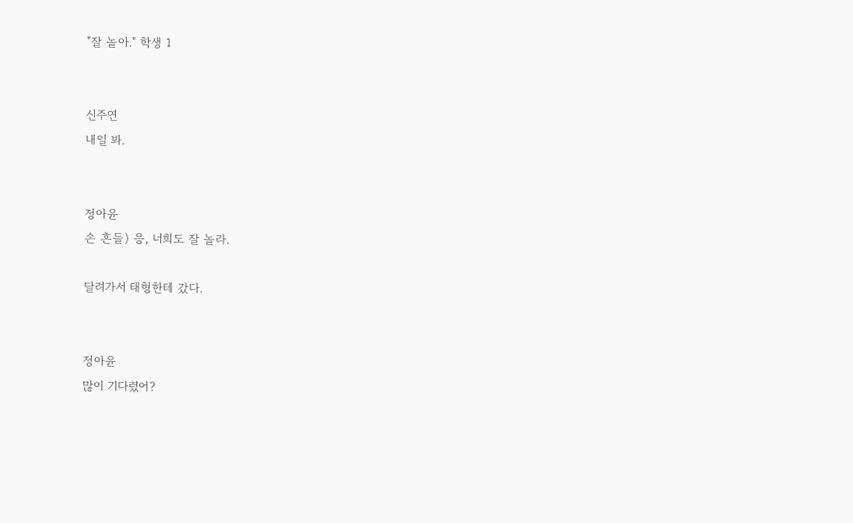"잘 놀아." 학생 1


신주연
내일 봐.


정아윤
손 흔들) 응, 너희도 잘 놀라.

달려가서 태형한테 갔다.


정아윤
많이 기다렸어?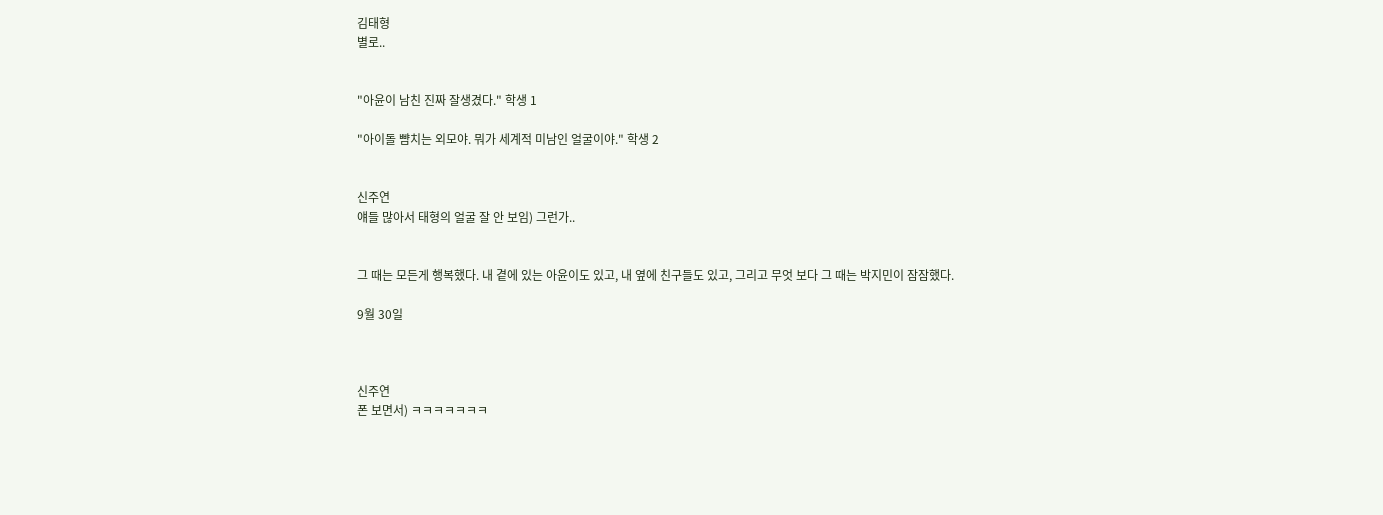김태형
별로..


"아윤이 남친 진짜 잘생겼다." 학생 1

"아이돌 뺨치는 외모야. 뭐가 세계적 미남인 얼굴이야." 학생 2


신주연
얘들 많아서 태형의 얼굴 잘 안 보임) 그런가..


그 때는 모든게 행복했다. 내 곁에 있는 아윤이도 있고, 내 옆에 친구들도 있고, 그리고 무엇 보다 그 때는 박지민이 잠잠했다.

9월 30일



신주연
폰 보면서) ㅋㅋㅋㅋㅋㅋㅋ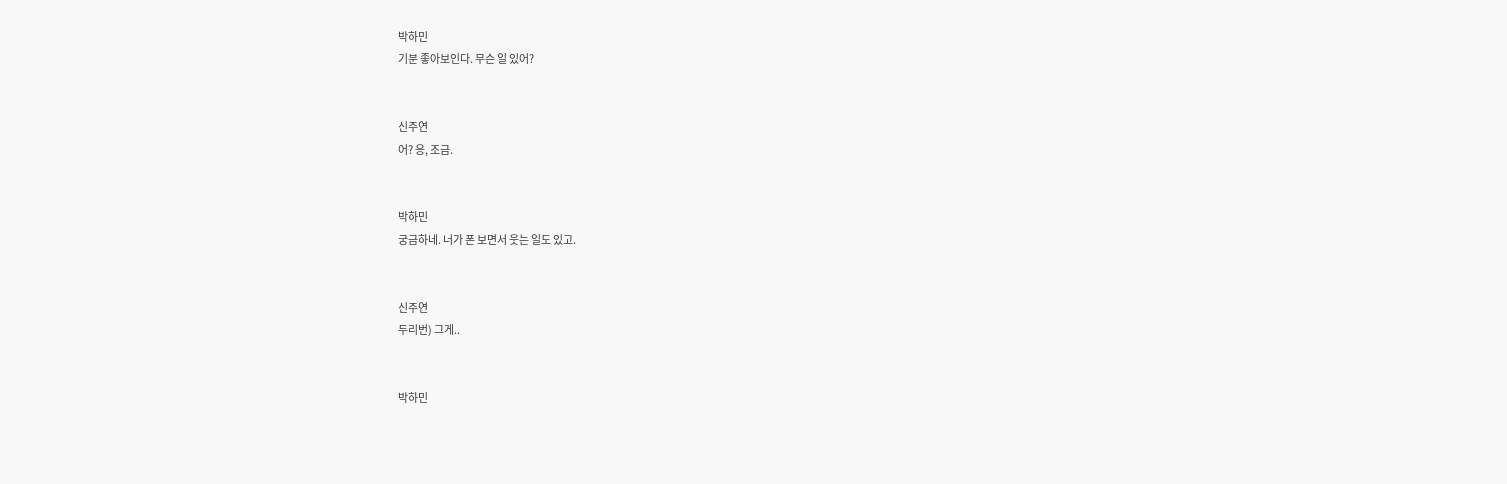박하민
기분 좋아보인다. 무슨 일 있어?


신주연
어? 응, 조금.


박하민
궁금하네. 너가 폰 보면서 웃는 일도 있고.


신주연
두리번) 그게..


박하민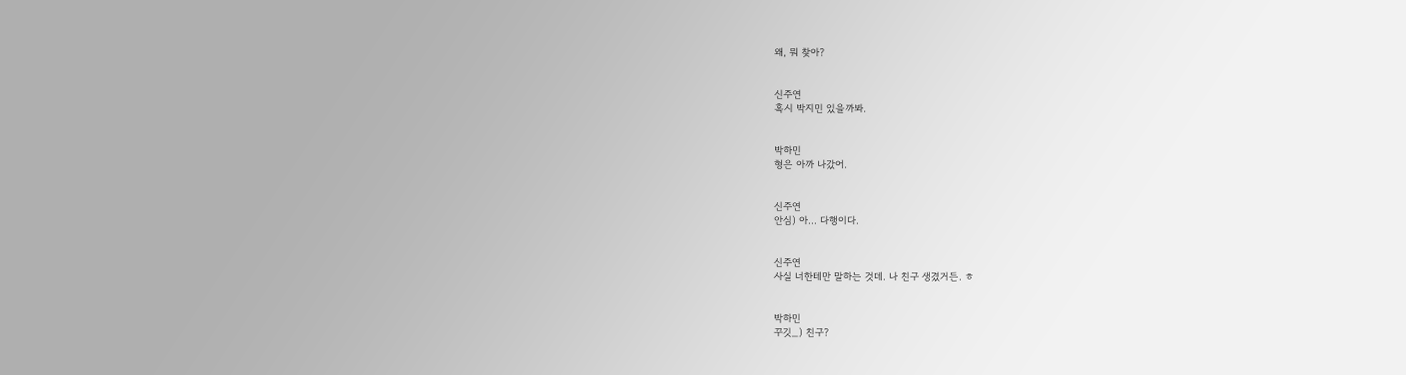왜, 뭐 찾아?


신주연
혹시 박지민 있을까봐.


박하민
형은 아까 나갔어.


신주연
안심) 아… 다행이다.


신주연
사실 너한테만 말하는 것데. 나 친구 생겼거든. ㅎ


박하민
꾸깃_) 친구?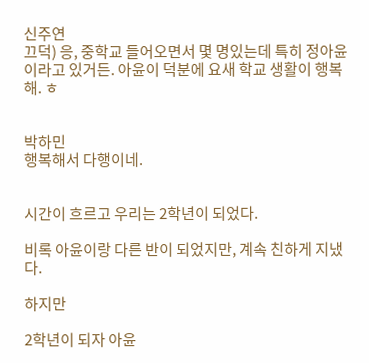신주연
끄덕) 응, 중학교 들어오면서 몇 명있는데 특히 정아윤이라고 있거든. 아윤이 덕분에 요새 학교 생활이 행복해. ㅎ


박하민
행복해서 다행이네.


시간이 흐르고 우리는 2학년이 되었다.

비록 아윤이랑 다른 반이 되었지만, 계속 친하게 지냈다.

하지만

2학년이 되자 아윤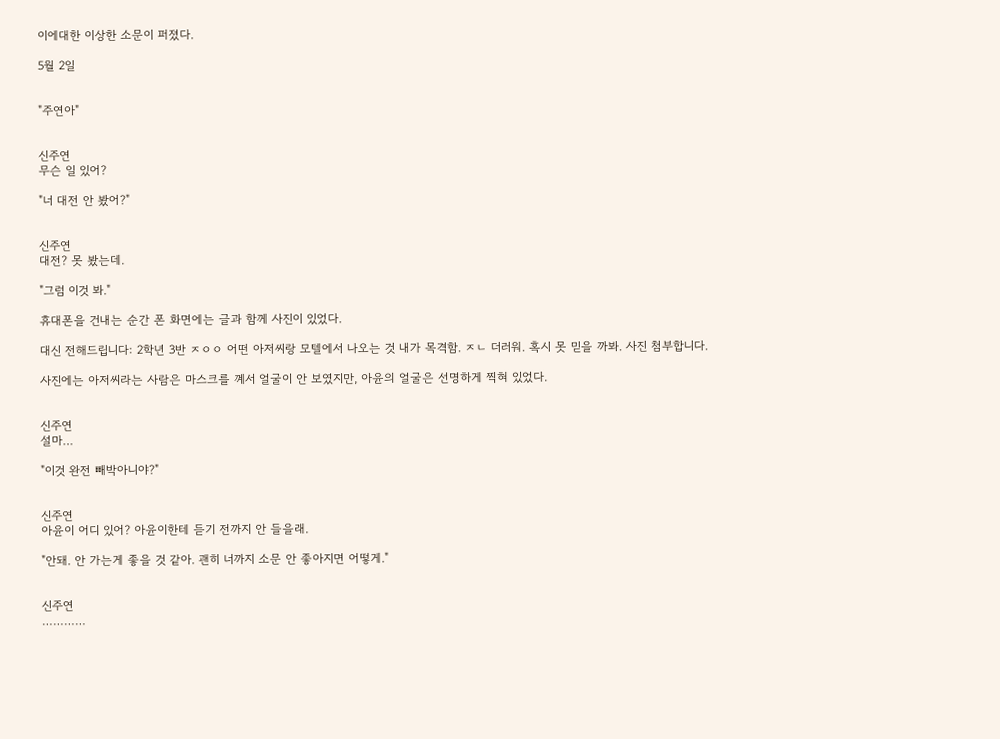이에대한 이상한 소문이 퍼졌다.

5월 2일


"주연아"


신주연
무슨 일 있어?

"너 대전 안 봤어?"


신주연
대전? 못 봤는데.

"그럼 이것 봐."

휴대폰을 건내는 순간 폰 화면에는 글과 함께 사진이 있었다.

대신 전해드립니다: 2학년 3반 ㅈㅇㅇ 어떤 아저씨랑 모텔에서 나오는 것 내가 목격함. ㅈㄴ 더러워. 혹시 못 믿을 까봐. 사진 첨부합니다.

사진에는 아저씨라는 사람은 마스크를 꼐서 얼굴이 안 보였지만, 아윤의 얼굴은 선명하게 찍혀 있었다.


신주연
설마…

"이것 완전 빼박아니야?"


신주연
아윤이 어디 있어? 아윤이한테 듣기 전까지 안 들을래.

"안돼. 안 가는게 좋을 것 같아. 괜히 너까지 소문 안 좋아지면 어떻게."


신주연
…………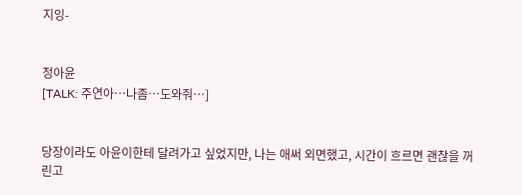지잉-


정아윤
[TALK: 주연아…나좀…도와줘…]


당장이라도 아윤이한테 달려가고 싶었지만, 나는 애써 외면했고, 시간이 흐르면 괜찮을 꺼린고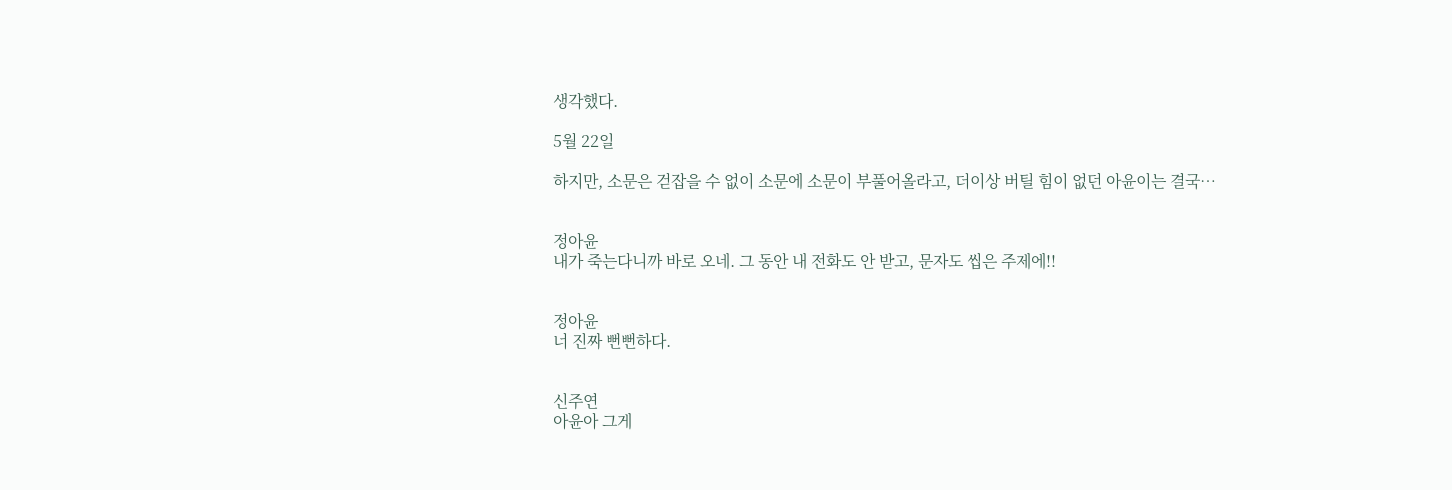생각했다.

5월 22일

하지만, 소문은 걷잡을 수 없이 소문에 소문이 부풀어올라고, 더이상 버틸 힘이 없던 아윤이는 결국…


정아윤
내가 죽는다니까 바로 오네. 그 동안 내 전화도 안 받고, 문자도 씹은 주제에!!


정아윤
너 진짜 뻔뻔하다.


신주연
아윤아 그게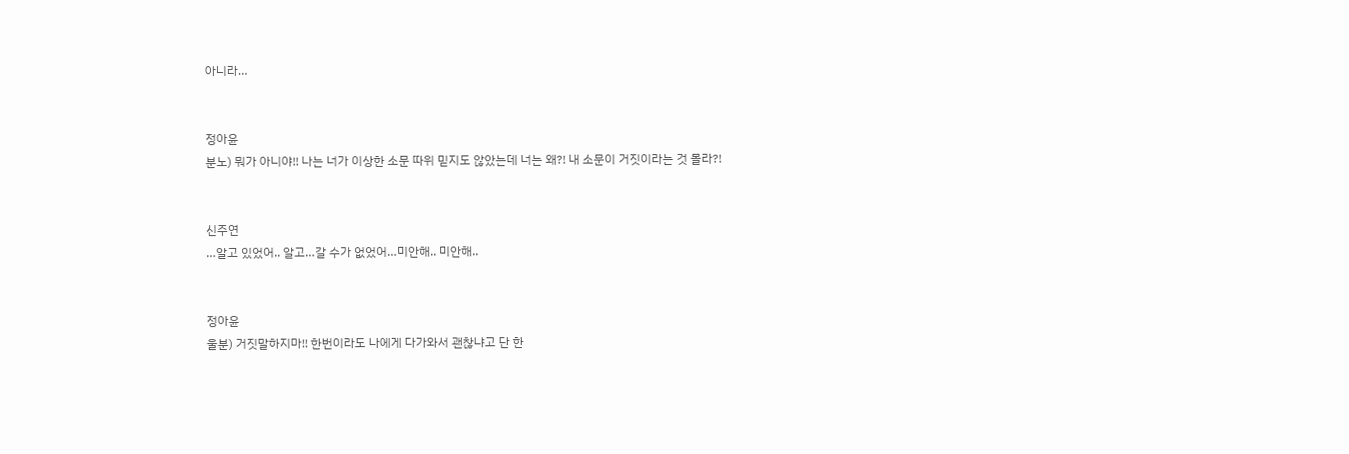아니라…


정아윤
분노) 뭐가 아니야!! 나는 너가 이상한 소문 따위 믿지도 않았는데 너는 왜?! 내 소문이 거짓이라는 것 몰라?!


신주연
…알고 있었어.. 알고…갈 수가 없었어…미안해.. 미안해..


정아윤
울분) 거짓말하지마!! 한번이라도 나에게 다가와서 괜찮냐고 단 한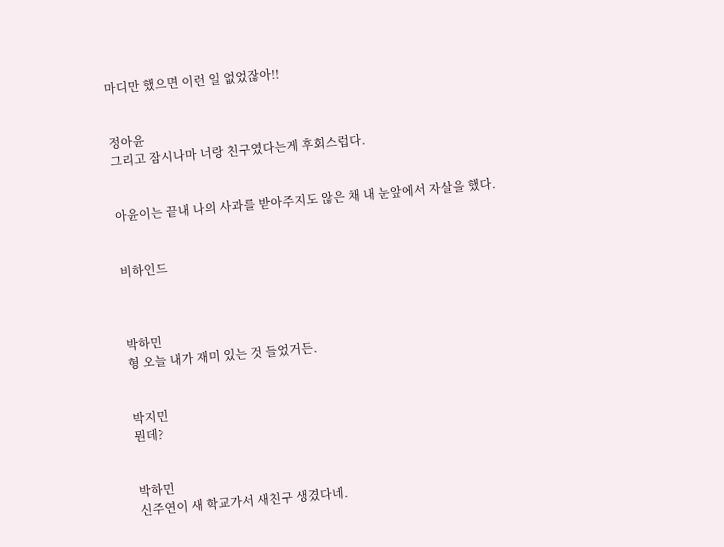마디만 했으면 이런 일 없었잖아!!


정아윤
그리고 잠시나마 너랑 친구였다는게 후회스럽다.


아윤이는 끝내 나의 사과를 받아주지도 않은 채 내 눈앞에서 자살을 했다.


비하인드



박하민
형 오늘 내가 재미 있는 것 들었거든.


박지민
뭔데?


박하민
신주연이 새 학교가서 새친구 생겼다네.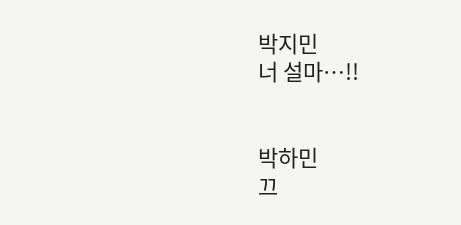박지민
너 설마…!!


박하민
끄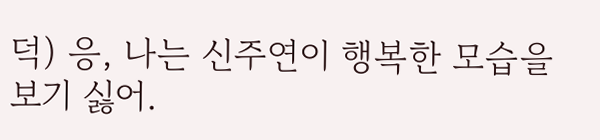덕) 응, 나는 신주연이 행복한 모습을 보기 싫어.